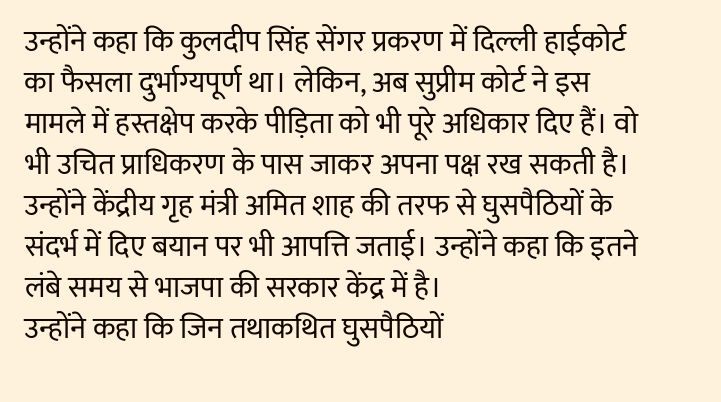उन्होंने कहा कि कुलदीप सिंह सेंगर प्रकरण में दिल्ली हाईकोर्ट का फैसला दुर्भाग्यपूर्ण था। लेकिन, अब सुप्रीम कोर्ट ने इस मामले में हस्तक्षेप करके पीड़िता को भी पूरे अधिकार दिए हैं। वो भी उचित प्राधिकरण के पास जाकर अपना पक्ष रख सकती है।
उन्होंने केंद्रीय गृह मंत्री अमित शाह की तरफ से घुसपैठियों के संदर्भ में दिए बयान पर भी आपत्ति जताई। उन्होंने कहा कि इतने लंबे समय से भाजपा की सरकार केंद्र में है।
उन्होंने कहा कि जिन तथाकथित घुसपैठियों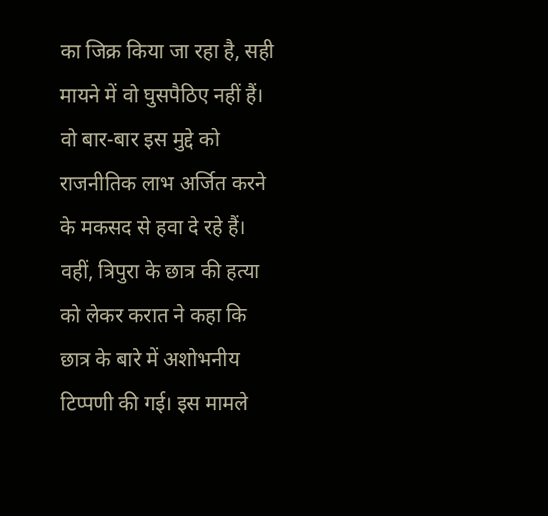का जिक्र किया जा रहा है, सही मायने में वो घुसपैठिए नहीं हैं। वो बार-बार इस मुद्दे को राजनीतिक लाभ अर्जित करने के मकसद से हवा दे रहे हैं।
वहीं, त्रिपुरा के छात्र की हत्या को लेकर करात ने कहा कि छात्र के बारे में अशोभनीय टिप्पणी की गई। इस मामले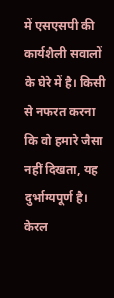में एसएसपी की कार्यशैली सवालों के घेरे में है। किसी से नफरत करना कि वो हमारे जैसा नहीं दिखता, यह दुर्भाग्यपूर्ण है।
केरल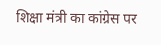शिक्षा मंत्री का कांग्रेस पर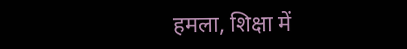हमला, शिक्षा में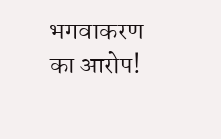भगवाकरण का आरोप!